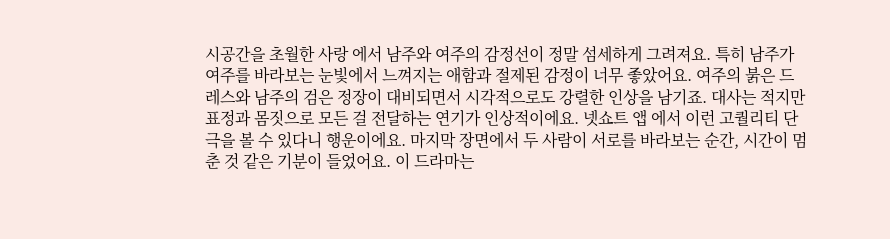시공간을 초월한 사랑 에서 남주와 여주의 감정선이 정말 섬세하게 그려져요. 특히 남주가 여주를 바라보는 눈빛에서 느껴지는 애함과 절제된 감정이 너무 좋았어요. 여주의 붉은 드레스와 남주의 검은 정장이 대비되면서 시각적으로도 강렬한 인상을 남기죠. 대사는 적지만 표정과 몸짓으로 모든 걸 전달하는 연기가 인상적이에요. 넷쇼트 앱 에서 이런 고퀄리티 단극을 볼 수 있다니 행운이에요. 마지막 장면에서 두 사람이 서로를 바라보는 순간, 시간이 멈춘 것 같은 기분이 들었어요. 이 드라마는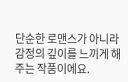단순한 로맨스가 아니라 감정의 깊이를 느끼게 해주는 작품이에요.